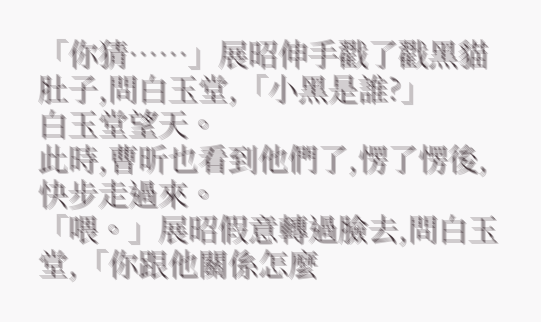「你猜……」展昭伸手戳了戳黑貓肚子,問白玉堂,「小黑是誰?」
白玉堂望天。
此時,曹昕也看到他們了,愣了愣後,快步走過來。
「喂。」展昭假意轉過臉去,問白玉堂,「你跟他關係怎麼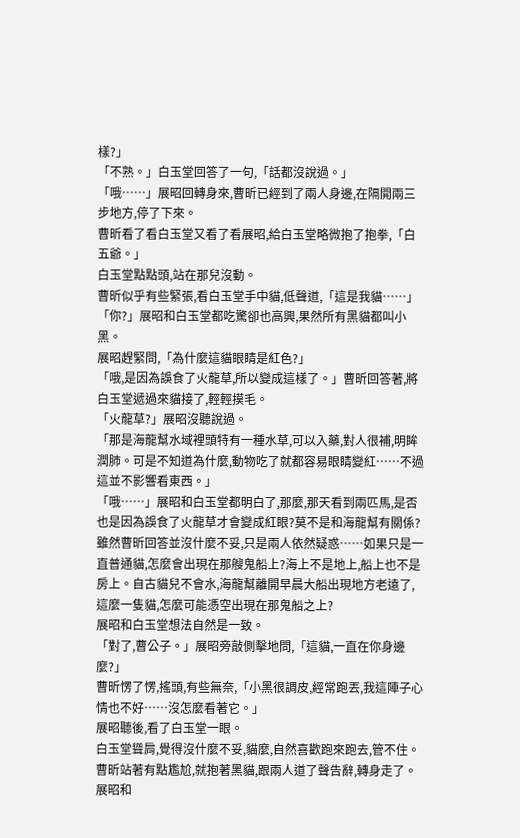樣?」
「不熟。」白玉堂回答了一句,「話都沒說過。」
「哦……」展昭回轉身來,曹昕已經到了兩人身邊,在隔開兩三步地方,停了下來。
曹昕看了看白玉堂又看了看展昭,給白玉堂略微抱了抱拳,「白五爺。」
白玉堂點點頭,站在那兒沒動。
曹昕似乎有些緊張,看白玉堂手中貓,低聲道,「這是我貓……」
「你?」展昭和白玉堂都吃驚卻也高興,果然所有黑貓都叫小黑。
展昭趕緊問,「為什麼這貓眼睛是紅色?」
「哦,是因為誤食了火龍草,所以變成這樣了。」曹昕回答著,將白玉堂遞過來貓接了,輕輕摸毛。
「火龍草?」展昭沒聽說過。
「那是海龍幫水域裡頭特有一種水草,可以入藥,對人很補,明眸潤肺。可是不知道為什麼,動物吃了就都容易眼睛變紅……不過這並不影響看東西。」
「哦……」展昭和白玉堂都明白了,那麼,那天看到兩匹馬,是否也是因為誤食了火龍草才會變成紅眼?莫不是和海龍幫有關係?
雖然曹昕回答並沒什麼不妥,只是兩人依然疑惑……如果只是一直普通貓,怎麼會出現在那艘鬼船上?海上不是地上,船上也不是房上。自古貓兒不會水,海龍幫離開早晨大船出現地方老遠了,這麼一隻貓,怎麼可能憑空出現在那鬼船之上?
展昭和白玉堂想法自然是一致。
「對了,曹公子。」展昭旁敲側擊地問,「這貓,一直在你身邊麼?」
曹昕愣了愣,搖頭,有些無奈,「小黑很調皮,經常跑丟,我這陣子心情也不好……沒怎麼看著它。」
展昭聽後,看了白玉堂一眼。
白玉堂聳肩,覺得沒什麼不妥,貓麼,自然喜歡跑來跑去,管不住。
曹昕站著有點尷尬,就抱著黑貓,跟兩人道了聲告辭,轉身走了。
展昭和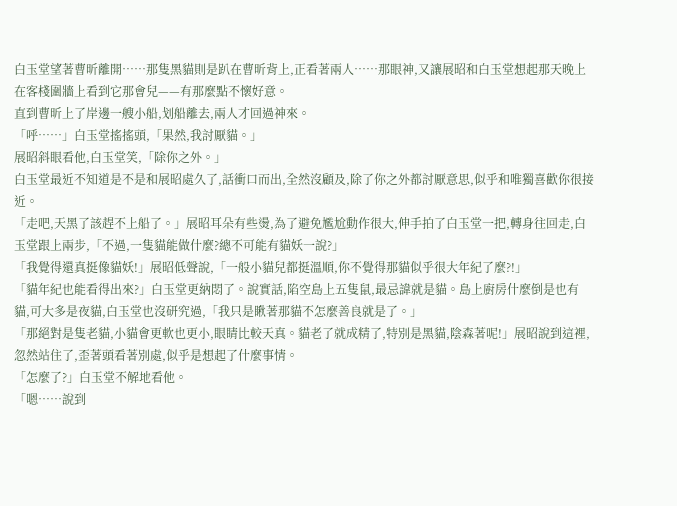白玉堂望著曹昕離開……那隻黑貓則是趴在曹昕背上,正看著兩人……那眼神,又讓展昭和白玉堂想起那天晚上在客棧圍牆上看到它那會兒——有那麼點不懷好意。
直到曹昕上了岸邊一艘小船,划船離去,兩人才回過神來。
「呼……」白玉堂搖搖頭,「果然,我討厭貓。」
展昭斜眼看他,白玉堂笑,「除你之外。」
白玉堂最近不知道是不是和展昭處久了,話衝口而出,全然沒顧及,除了你之外都討厭意思,似乎和唯獨喜歡你很接近。
「走吧,天黑了該趕不上船了。」展昭耳朵有些燙,為了避免尷尬動作很大,伸手拍了白玉堂一把,轉身往回走,白玉堂跟上兩步,「不過,一隻貓能做什麼?總不可能有貓妖一說?」
「我覺得還真挺像貓妖!」展昭低聲說,「一般小貓兒都挺溫順,你不覺得那貓似乎很大年紀了麼?!」
「貓年紀也能看得出來?」白玉堂更納悶了。說實話,陷空島上五隻鼠,最忌諱就是貓。島上廚房什麼倒是也有貓,可大多是夜貓,白玉堂也沒研究過,「我只是瞅著那貓不怎麼善良就是了。」
「那絕對是隻老貓,小貓會更軟也更小,眼睛比較天真。貓老了就成精了,特別是黑貓,陰森著呢!」展昭說到這裡,忽然站住了,歪著頭看著別處,似乎是想起了什麼事情。
「怎麼了?」白玉堂不解地看他。
「嗯……說到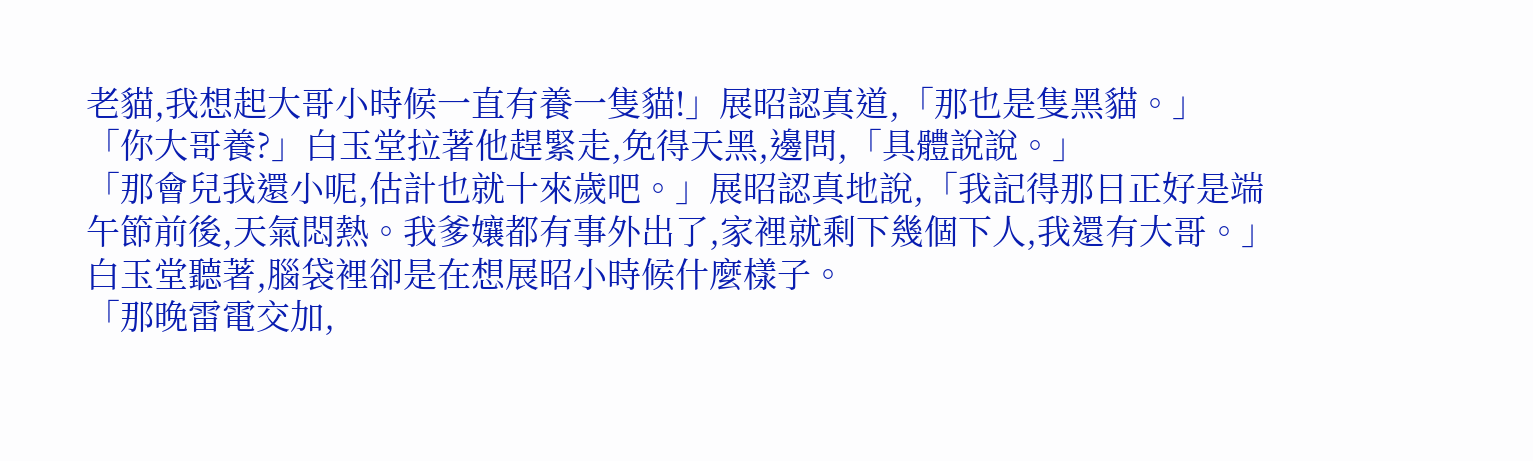老貓,我想起大哥小時候一直有養一隻貓!」展昭認真道,「那也是隻黑貓。」
「你大哥養?」白玉堂拉著他趕緊走,免得天黑,邊問,「具體說說。」
「那會兒我還小呢,估計也就十來歲吧。」展昭認真地說,「我記得那日正好是端午節前後,天氣悶熱。我爹孃都有事外出了,家裡就剩下幾個下人,我還有大哥。」
白玉堂聽著,腦袋裡卻是在想展昭小時候什麼樣子。
「那晚雷電交加,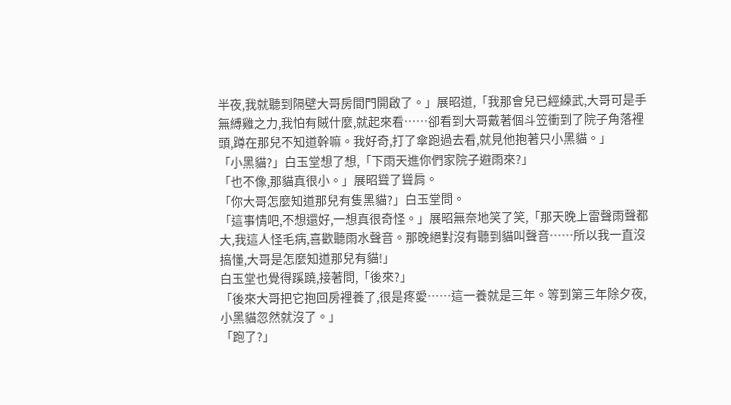半夜,我就聽到隔壁大哥房間門開啟了。」展昭道,「我那會兒已經練武,大哥可是手無縛雞之力,我怕有賊什麼,就起來看……卻看到大哥戴著個斗笠衝到了院子角落裡頭,蹲在那兒不知道幹嘛。我好奇,打了傘跑過去看,就見他抱著只小黑貓。」
「小黑貓?」白玉堂想了想,「下雨天進你們家院子避雨來?」
「也不像,那貓真很小。」展昭聳了聳肩。
「你大哥怎麼知道那兒有隻黑貓?」白玉堂問。
「這事情吧,不想還好,一想真很奇怪。」展昭無奈地笑了笑,「那天晚上雷聲雨聲都大,我這人怪毛病,喜歡聽雨水聲音。那晚絕對沒有聽到貓叫聲音……所以我一直沒搞懂,大哥是怎麼知道那兒有貓!」
白玉堂也覺得蹊蹺,接著問,「後來?」
「後來大哥把它抱回房裡養了,很是疼愛……這一養就是三年。等到第三年除夕夜,小黑貓忽然就沒了。」
「跑了?」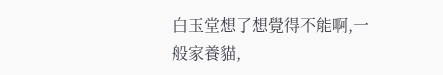白玉堂想了想覺得不能啊,一般家養貓,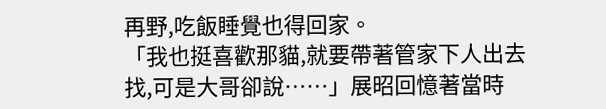再野,吃飯睡覺也得回家。
「我也挺喜歡那貓,就要帶著管家下人出去找,可是大哥卻說……」展昭回憶著當時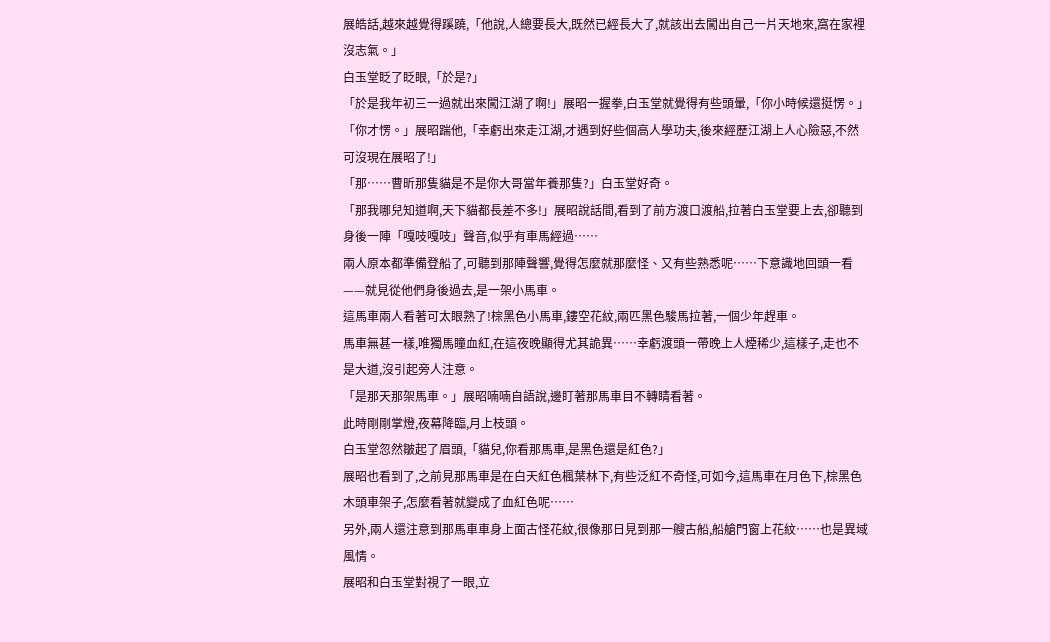展皓話,越來越覺得蹊蹺,「他說,人總要長大,既然已經長大了,就該出去闖出自己一片天地來,窩在家裡沒志氣。」
白玉堂眨了眨眼,「於是?」
「於是我年初三一過就出來闖江湖了啊!」展昭一握拳,白玉堂就覺得有些頭暈,「你小時候還挺愣。」
「你才愣。」展昭踹他,「幸虧出來走江湖,才遇到好些個高人學功夫,後來經歷江湖上人心險惡,不然可沒現在展昭了!」
「那……曹昕那隻貓是不是你大哥當年養那隻?」白玉堂好奇。
「那我哪兒知道啊,天下貓都長差不多!」展昭說話間,看到了前方渡口渡船,拉著白玉堂要上去,卻聽到身後一陣「嘎吱嘎吱」聲音,似乎有車馬經過……
兩人原本都準備登船了,可聽到那陣聲響,覺得怎麼就那麼怪、又有些熟悉呢……下意識地回頭一看——就見從他們身後過去,是一架小馬車。
這馬車兩人看著可太眼熟了!棕黑色小馬車,鏤空花紋,兩匹黑色駿馬拉著,一個少年趕車。
馬車無甚一樣,唯獨馬瞳血紅,在這夜晚顯得尤其詭異……幸虧渡頭一帶晚上人煙稀少,這樣子,走也不是大道,沒引起旁人注意。
「是那天那架馬車。」展昭喃喃自語說,邊盯著那馬車目不轉睛看著。
此時剛剛掌燈,夜幕降臨,月上枝頭。
白玉堂忽然皺起了眉頭,「貓兒,你看那馬車,是黑色還是紅色?」
展昭也看到了,之前見那馬車是在白天紅色楓葉林下,有些泛紅不奇怪,可如今,這馬車在月色下,棕黑色木頭車架子,怎麼看著就變成了血紅色呢……
另外,兩人還注意到那馬車車身上面古怪花紋,很像那日見到那一艘古船,船艙門窗上花紋……也是異域風情。
展昭和白玉堂對視了一眼,立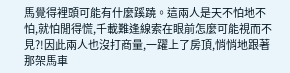馬覺得裡頭可能有什麼蹊蹺。這兩人是天不怕地不怕,就怕閒得慌,千載難逢線索在眼前怎麼可能視而不見?!因此兩人也沒打商量,一躍上了房頂,悄悄地跟著那架馬車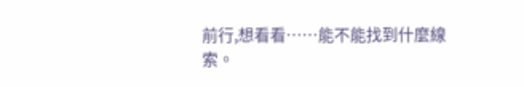前行,想看看……能不能找到什麼線索。